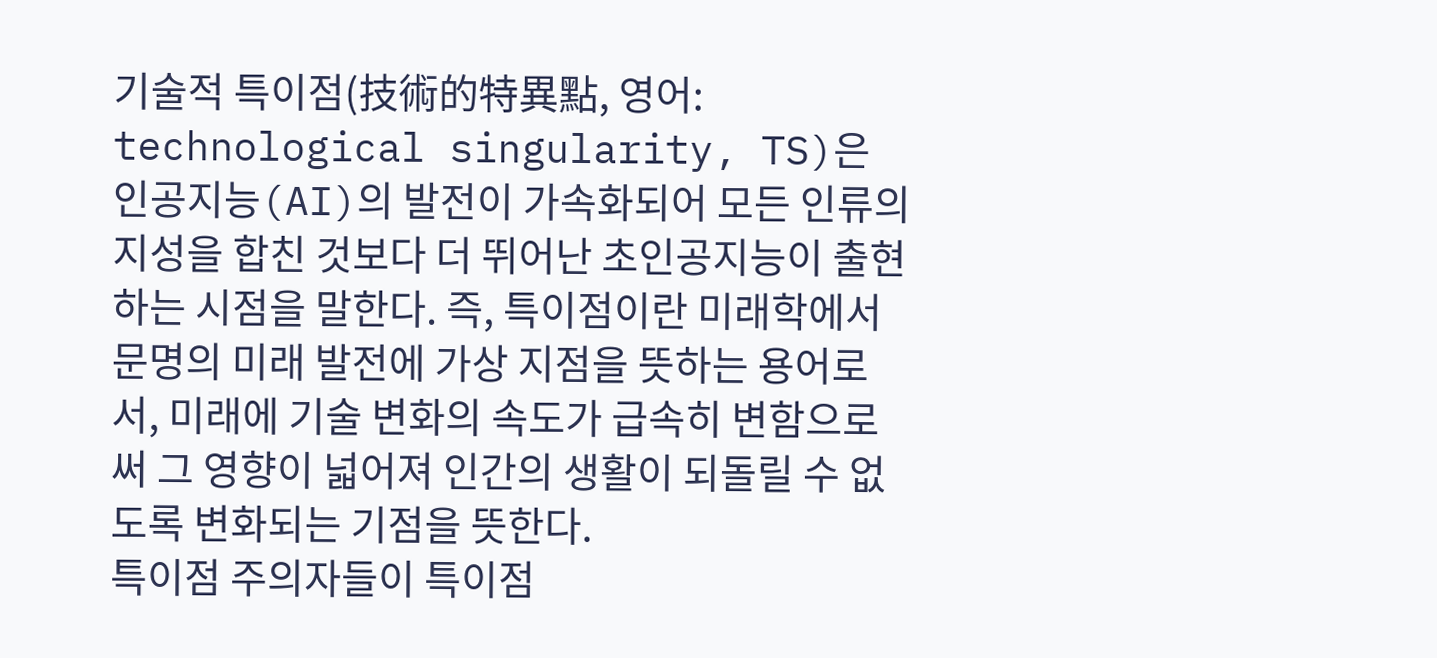기술적 특이점(技術的特異點, 영어: technological singularity, TS)은 인공지능(AI)의 발전이 가속화되어 모든 인류의 지성을 합친 것보다 더 뛰어난 초인공지능이 출현하는 시점을 말한다. 즉, 특이점이란 미래학에서 문명의 미래 발전에 가상 지점을 뜻하는 용어로서, 미래에 기술 변화의 속도가 급속히 변함으로써 그 영향이 넓어져 인간의 생활이 되돌릴 수 없도록 변화되는 기점을 뜻한다.
특이점 주의자들이 특이점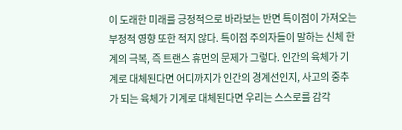이 도래한 미래를 긍정적으로 바라보는 반면 특이점이 가져오는 부정적 영향 또한 적지 않다. 특이점 주의자들이 말하는 신체 한계의 극복, 즉 트랜스 휴먼의 문제가 그렇다. 인간의 육체가 기계로 대체된다면 어디까지가 인간의 경계선인지, 사고의 중추가 되는 육체가 기계로 대체된다면 우리는 스스로를 감각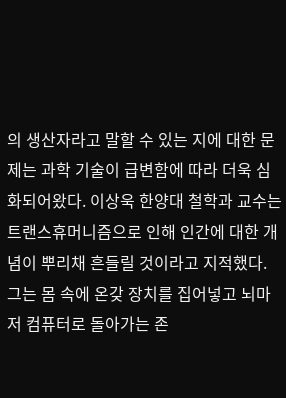의 생산자라고 말할 수 있는 지에 대한 문제는 과학 기술이 급변함에 따라 더욱 심화되어왔다. 이상욱 한양대 철학과 교수는 트랜스휴머니즘으로 인해 인간에 대한 개념이 뿌리채 흔들릴 것이라고 지적했다. 그는 몸 속에 온갖 장치를 집어넣고 뇌마저 컴퓨터로 돌아가는 존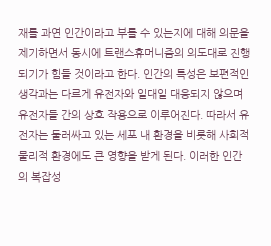재를 과연 인간이라고 부를 수 있는지에 대해 의문을 제기하면서 동시에 트랜스휴머니즘의 의도대로 진행되기가 힘들 것이라고 한다. 인간의 특성은 보편적인 생각과는 다르게 유전자와 일대일 대응되지 않으며 유전자들 간의 상호 작용으로 이루어진다. 따라서 유전자는 둘러싸고 있는 세포 내 환경을 비롯해 사회적 물리적 환경에도 큰 영향을 받게 된다. 이러한 인간의 복잡성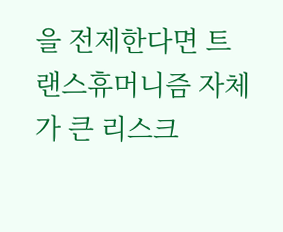을 전제한다면 트랜스휴머니즘 자체가 큰 리스크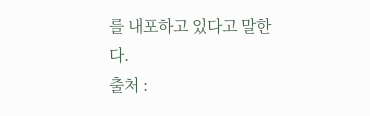를 내포하고 있다고 말한다.
출처 :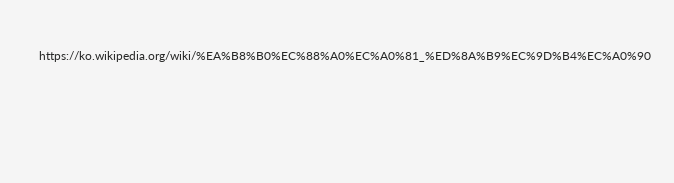https://ko.wikipedia.org/wiki/%EA%B8%B0%EC%88%A0%EC%A0%81_%ED%8A%B9%EC%9D%B4%EC%A0%90